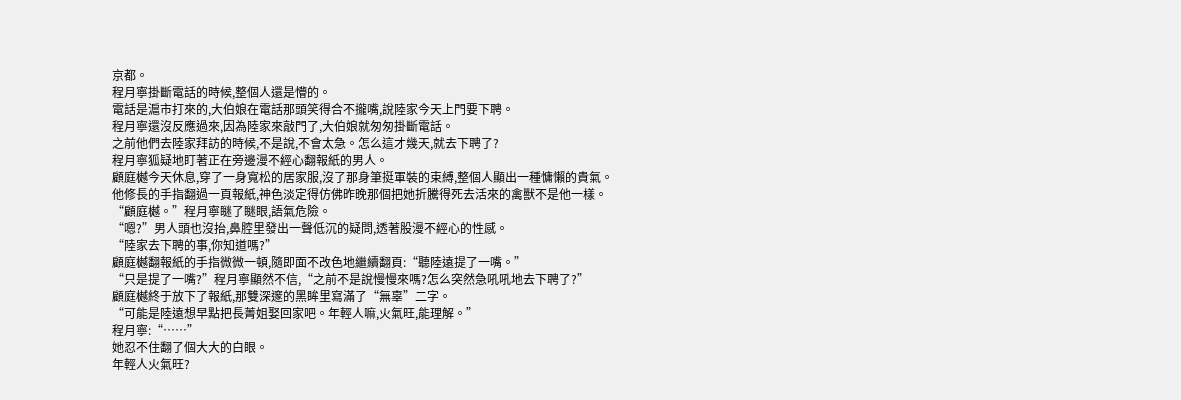京都。
程月寧掛斷電話的時候,整個人還是懵的。
電話是滬市打來的,大伯娘在電話那頭笑得合不攏嘴,說陸家今天上門要下聘。
程月寧還沒反應過來,因為陸家來敲門了,大伯娘就匆匆掛斷電話。
之前他們去陸家拜訪的時候,不是說,不會太急。怎么這才幾天,就去下聘了?
程月寧狐疑地盯著正在旁邊漫不經心翻報紙的男人。
顧庭樾今天休息,穿了一身寬松的居家服,沒了那身筆挺軍裝的束縛,整個人顯出一種慵懶的貴氣。
他修長的手指翻過一頁報紙,神色淡定得仿佛昨晚那個把她折騰得死去活來的禽獸不是他一樣。
“顧庭樾。”程月寧瞇了瞇眼,語氣危險。
“嗯?”男人頭也沒抬,鼻腔里發出一聲低沉的疑問,透著股漫不經心的性感。
“陸家去下聘的事,你知道嗎?”
顧庭樾翻報紙的手指微微一頓,隨即面不改色地繼續翻頁:“聽陸遠提了一嘴。”
“只是提了一嘴?”程月寧顯然不信,“之前不是說慢慢來嗎?怎么突然急吼吼地去下聘了?”
顧庭樾終于放下了報紙,那雙深邃的黑眸里寫滿了“無辜”二字。
“可能是陸遠想早點把長菁姐娶回家吧。年輕人嘛,火氣旺,能理解。”
程月寧:“……”
她忍不住翻了個大大的白眼。
年輕人火氣旺?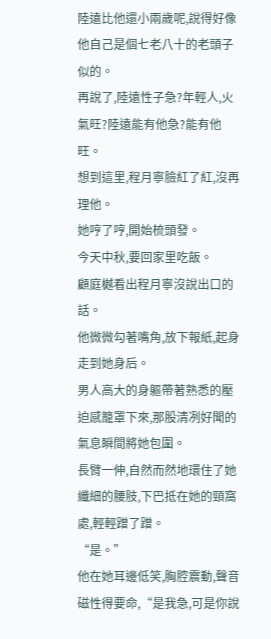陸遠比他還小兩歲呢,說得好像他自己是個七老八十的老頭子似的。
再說了,陸遠性子急?年輕人,火氣旺?陸遠能有他急?能有他旺。
想到這里,程月寧臉紅了紅,沒再理他。
她哼了哼,開始梳頭發。
今天中秋,要回家里吃飯。
顧庭樾看出程月寧沒說出口的話。
他微微勾著嘴角,放下報紙,起身走到她身后。
男人高大的身軀帶著熟悉的壓迫感籠罩下來,那股清冽好聞的氣息瞬間將她包圍。
長臂一伸,自然而然地環住了她纖細的腰肢,下巴抵在她的頸窩處,輕輕蹭了蹭。
“是。”
他在她耳邊低笑,胸腔震動,聲音磁性得要命,“是我急,可是你說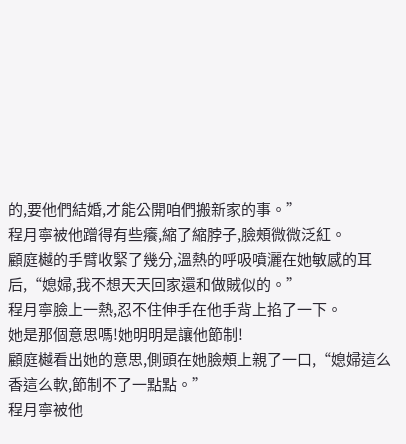的,要他們結婚,才能公開咱們搬新家的事。”
程月寧被他蹭得有些癢,縮了縮脖子,臉頰微微泛紅。
顧庭樾的手臂收緊了幾分,溫熱的呼吸噴灑在她敏感的耳后,“媳婦,我不想天天回家還和做賊似的。”
程月寧臉上一熱,忍不住伸手在他手背上掐了一下。
她是那個意思嗎!她明明是讓他節制!
顧庭樾看出她的意思,側頭在她臉頰上親了一口,“媳婦這么香這么軟,節制不了一點點。”
程月寧被他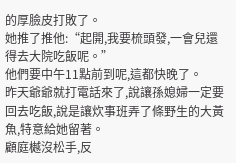的厚臉皮打敗了。
她推了推他:“起開,我要梳頭發,一會兒還得去大院吃飯呢。”
他們要中午11點前到呢,這都快晚了。
昨天爺爺就打電話來了,說讓孫媳婦一定要回去吃飯,說是讓炊事班弄了條野生的大黃魚,特意給她留著。
顧庭樾沒松手,反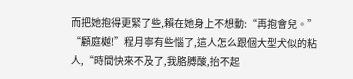而把她抱得更緊了些,賴在她身上不想動:“再抱會兒。”
“顧庭樾!”程月寧有些惱了,這人怎么跟個大型犬似的粘人,“時間快來不及了,我胳膊酸,抬不起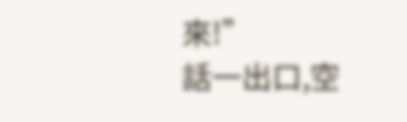來!”
話一出口,空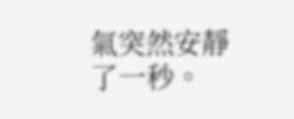氣突然安靜了一秒。